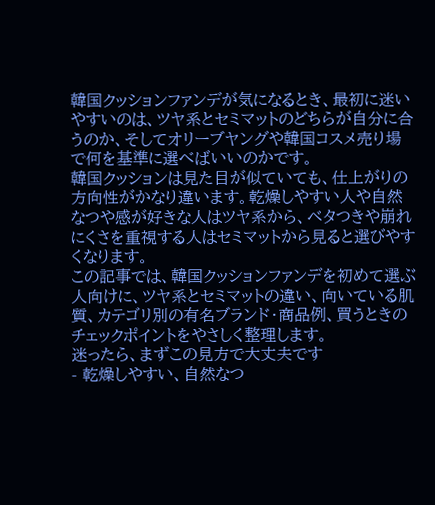韓国クッションファンデが気になるとき、最初に迷いやすいのは、ツヤ系とセミマットのどちらが自分に合うのか、そしてオリーブヤングや韓国コスメ売り場で何を基準に選べばいいのかです。
韓国クッションは見た目が似ていても、仕上がりの方向性がかなり違います。乾燥しやすい人や自然なつや感が好きな人はツヤ系から、ベタつきや崩れにくさを重視する人はセミマットから見ると選びやすくなります。
この記事では、韓国クッションファンデを初めて選ぶ人向けに、ツヤ系とセミマットの違い、向いている肌質、カテゴリ別の有名ブランド・商品例、買うときのチェックポイントをやさしく整理します。
迷ったら、まずこの見方で大丈夫です
- 乾燥しやすい、自然なつ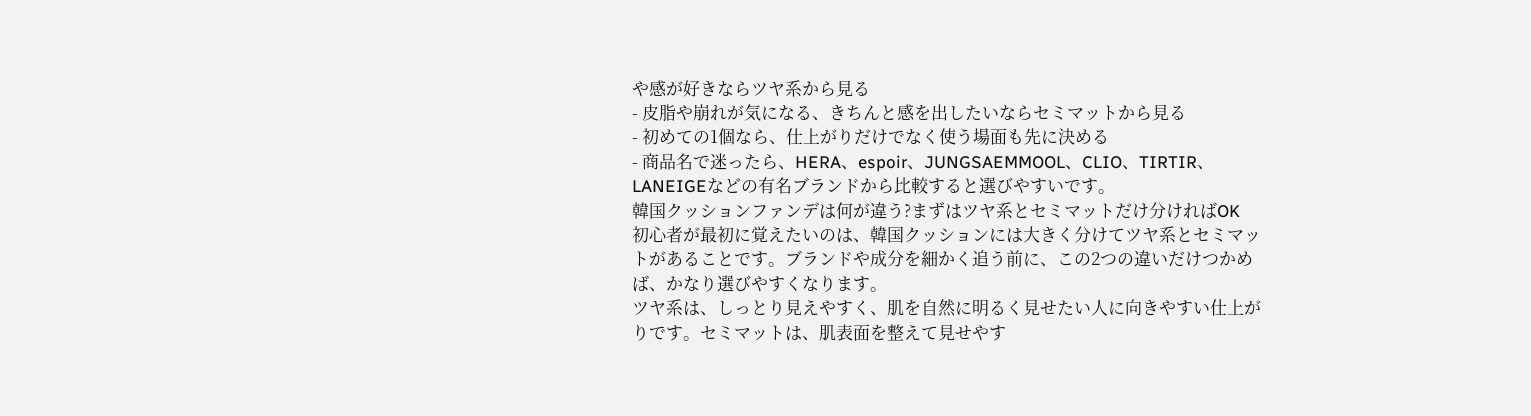や感が好きならツヤ系から見る
- 皮脂や崩れが気になる、きちんと感を出したいならセミマットから見る
- 初めての1個なら、仕上がりだけでなく使う場面も先に決める
- 商品名で迷ったら、HERA、espoir、JUNGSAEMMOOL、CLIO、TIRTIR、LANEIGEなどの有名ブランドから比較すると選びやすいです。
韓国クッションファンデは何が違う?まずはツヤ系とセミマットだけ分ければOK
初心者が最初に覚えたいのは、韓国クッションには大きく分けてツヤ系とセミマットがあることです。ブランドや成分を細かく追う前に、この2つの違いだけつかめば、かなり選びやすくなります。
ツヤ系は、しっとり見えやすく、肌を自然に明るく見せたい人に向きやすい仕上がりです。セミマットは、肌表面を整えて見せやす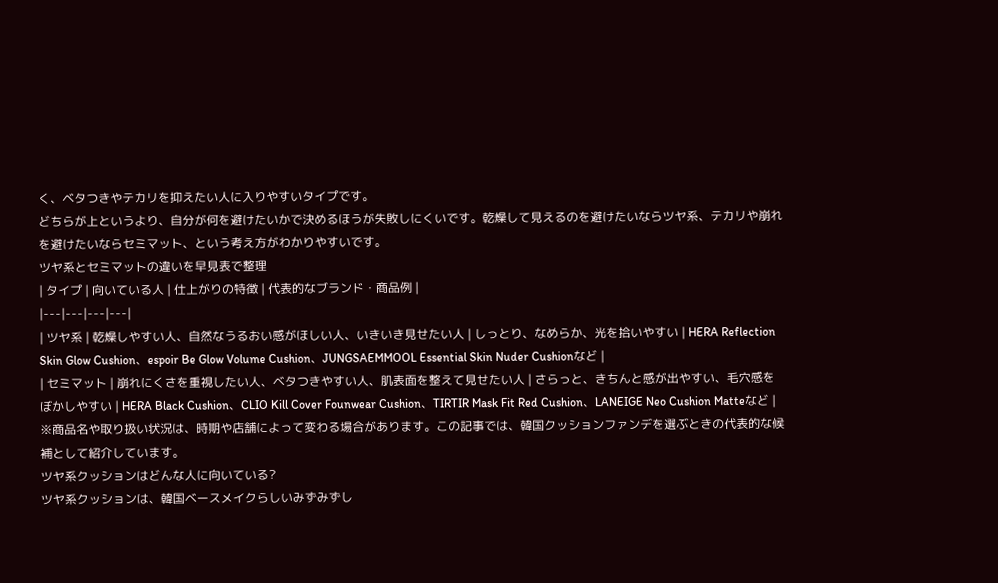く、ベタつきやテカリを抑えたい人に入りやすいタイプです。
どちらが上というより、自分が何を避けたいかで決めるほうが失敗しにくいです。乾燥して見えるのを避けたいならツヤ系、テカリや崩れを避けたいならセミマット、という考え方がわかりやすいです。
ツヤ系とセミマットの違いを早見表で整理
| タイプ | 向いている人 | 仕上がりの特徴 | 代表的なブランド・商品例 |
|---|---|---|---|
| ツヤ系 | 乾燥しやすい人、自然なうるおい感がほしい人、いきいき見せたい人 | しっとり、なめらか、光を拾いやすい | HERA Reflection Skin Glow Cushion、espoir Be Glow Volume Cushion、JUNGSAEMMOOL Essential Skin Nuder Cushionなど |
| セミマット | 崩れにくさを重視したい人、ベタつきやすい人、肌表面を整えて見せたい人 | さらっと、きちんと感が出やすい、毛穴感をぼかしやすい | HERA Black Cushion、CLIO Kill Cover Founwear Cushion、TIRTIR Mask Fit Red Cushion、LANEIGE Neo Cushion Matteなど |
※商品名や取り扱い状況は、時期や店舗によって変わる場合があります。この記事では、韓国クッションファンデを選ぶときの代表的な候補として紹介しています。
ツヤ系クッションはどんな人に向いている?
ツヤ系クッションは、韓国ベースメイクらしいみずみずし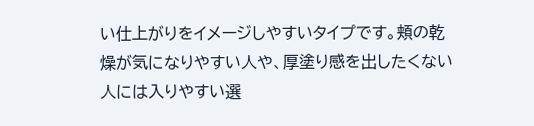い仕上がりをイメージしやすいタイプです。頬の乾燥が気になりやすい人や、厚塗り感を出したくない人には入りやすい選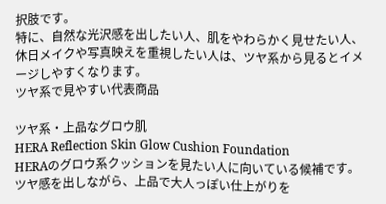択肢です。
特に、自然な光沢感を出したい人、肌をやわらかく見せたい人、休日メイクや写真映えを重視したい人は、ツヤ系から見るとイメージしやすくなります。
ツヤ系で見やすい代表商品

ツヤ系・上品なグロウ肌
HERA Reflection Skin Glow Cushion Foundation
HERAのグロウ系クッションを見たい人に向いている候補です。ツヤ感を出しながら、上品で大人っぽい仕上がりを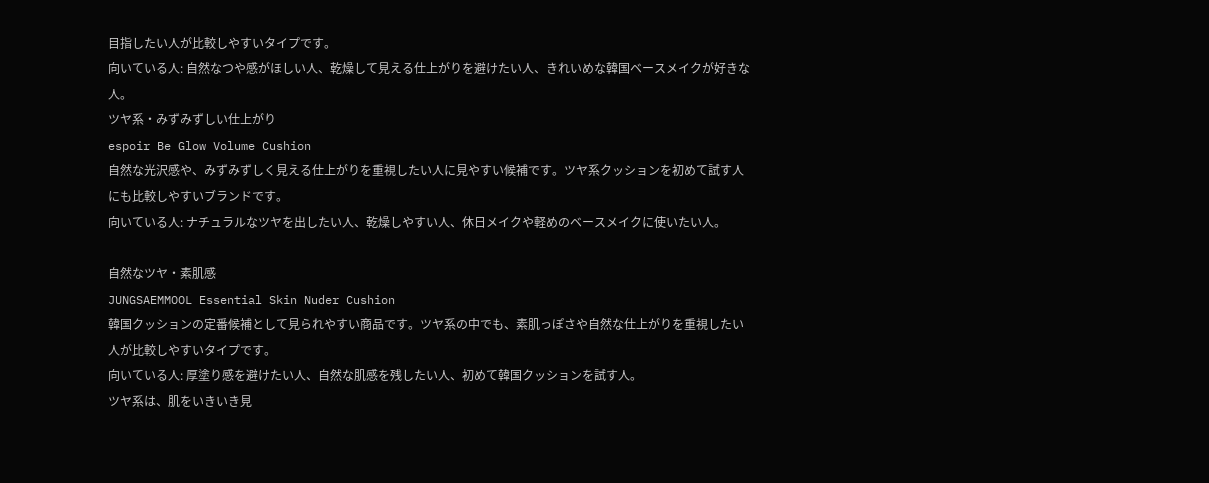目指したい人が比較しやすいタイプです。
向いている人: 自然なつや感がほしい人、乾燥して見える仕上がりを避けたい人、きれいめな韓国ベースメイクが好きな人。
ツヤ系・みずみずしい仕上がり
espoir Be Glow Volume Cushion
自然な光沢感や、みずみずしく見える仕上がりを重視したい人に見やすい候補です。ツヤ系クッションを初めて試す人にも比較しやすいブランドです。
向いている人: ナチュラルなツヤを出したい人、乾燥しやすい人、休日メイクや軽めのベースメイクに使いたい人。

自然なツヤ・素肌感
JUNGSAEMMOOL Essential Skin Nuder Cushion
韓国クッションの定番候補として見られやすい商品です。ツヤ系の中でも、素肌っぽさや自然な仕上がりを重視したい人が比較しやすいタイプです。
向いている人: 厚塗り感を避けたい人、自然な肌感を残したい人、初めて韓国クッションを試す人。
ツヤ系は、肌をいきいき見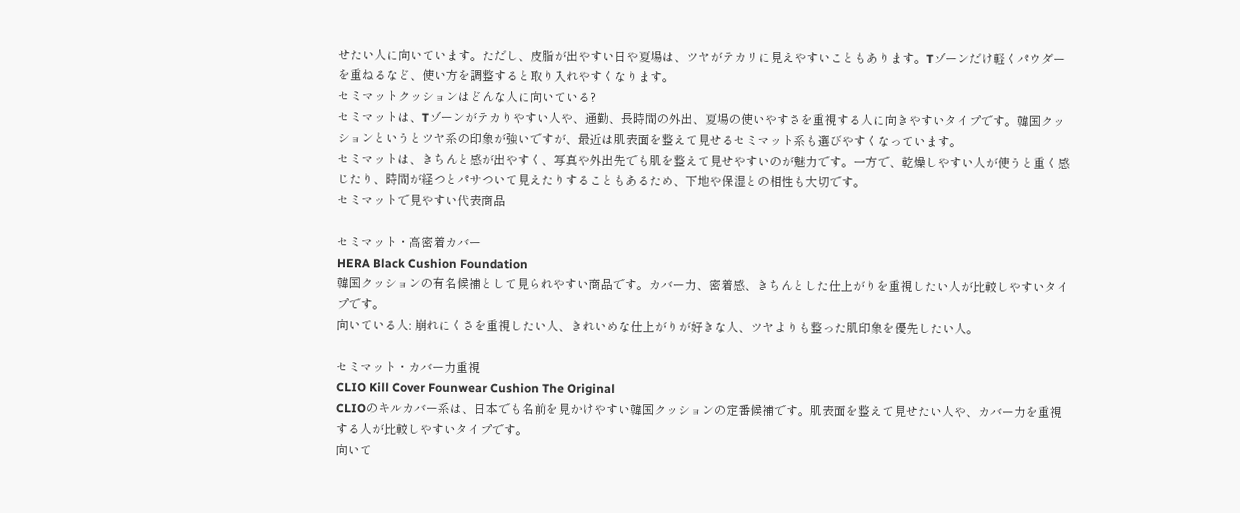せたい人に向いています。ただし、皮脂が出やすい日や夏場は、ツヤがテカリに見えやすいこともあります。Tゾーンだけ軽くパウダーを重ねるなど、使い方を調整すると取り入れやすくなります。
セミマットクッションはどんな人に向いている?
セミマットは、Tゾーンがテカりやすい人や、通勤、長時間の外出、夏場の使いやすさを重視する人に向きやすいタイプです。韓国クッションというとツヤ系の印象が強いですが、最近は肌表面を整えて見せるセミマット系も選びやすくなっています。
セミマットは、きちんと感が出やすく、写真や外出先でも肌を整えて見せやすいのが魅力です。一方で、乾燥しやすい人が使うと重く感じたり、時間が経つとパサついて見えたりすることもあるため、下地や保湿との相性も大切です。
セミマットで見やすい代表商品

セミマット・高密着カバー
HERA Black Cushion Foundation
韓国クッションの有名候補として見られやすい商品です。カバー力、密着感、きちんとした仕上がりを重視したい人が比較しやすいタイプです。
向いている人: 崩れにくさを重視したい人、きれいめな仕上がりが好きな人、ツヤよりも整った肌印象を優先したい人。

セミマット・カバー力重視
CLIO Kill Cover Founwear Cushion The Original
CLIOのキルカバー系は、日本でも名前を見かけやすい韓国クッションの定番候補です。肌表面を整えて見せたい人や、カバー力を重視する人が比較しやすいタイプです。
向いて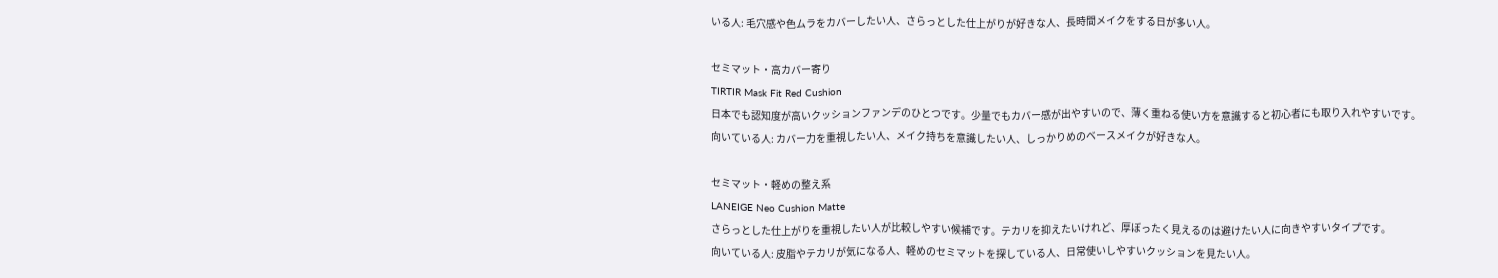いる人: 毛穴感や色ムラをカバーしたい人、さらっとした仕上がりが好きな人、長時間メイクをする日が多い人。

セミマット・高カバー寄り
TIRTIR Mask Fit Red Cushion
日本でも認知度が高いクッションファンデのひとつです。少量でもカバー感が出やすいので、薄く重ねる使い方を意識すると初心者にも取り入れやすいです。
向いている人: カバー力を重視したい人、メイク持ちを意識したい人、しっかりめのベースメイクが好きな人。

セミマット・軽めの整え系
LANEIGE Neo Cushion Matte
さらっとした仕上がりを重視したい人が比較しやすい候補です。テカリを抑えたいけれど、厚ぼったく見えるのは避けたい人に向きやすいタイプです。
向いている人: 皮脂やテカリが気になる人、軽めのセミマットを探している人、日常使いしやすいクッションを見たい人。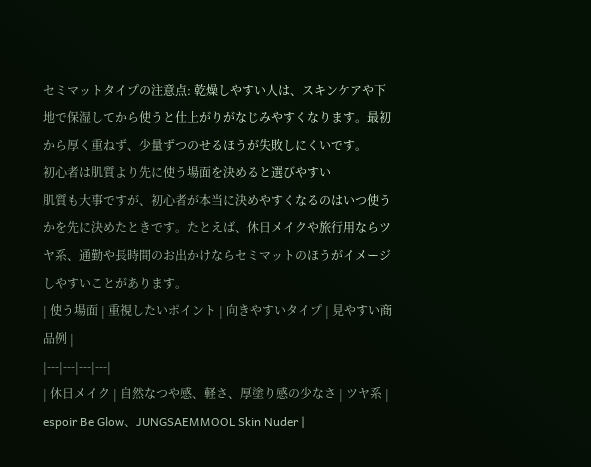セミマットタイプの注意点: 乾燥しやすい人は、スキンケアや下地で保湿してから使うと仕上がりがなじみやすくなります。最初から厚く重ねず、少量ずつのせるほうが失敗しにくいです。
初心者は肌質より先に使う場面を決めると選びやすい
肌質も大事ですが、初心者が本当に決めやすくなるのはいつ使うかを先に決めたときです。たとえば、休日メイクや旅行用ならツヤ系、通勤や長時間のお出かけならセミマットのほうがイメージしやすいことがあります。
| 使う場面 | 重視したいポイント | 向きやすいタイプ | 見やすい商品例 |
|---|---|---|---|
| 休日メイク | 自然なつや感、軽さ、厚塗り感の少なさ | ツヤ系 | espoir Be Glow、JUNGSAEMMOOL Skin Nuder |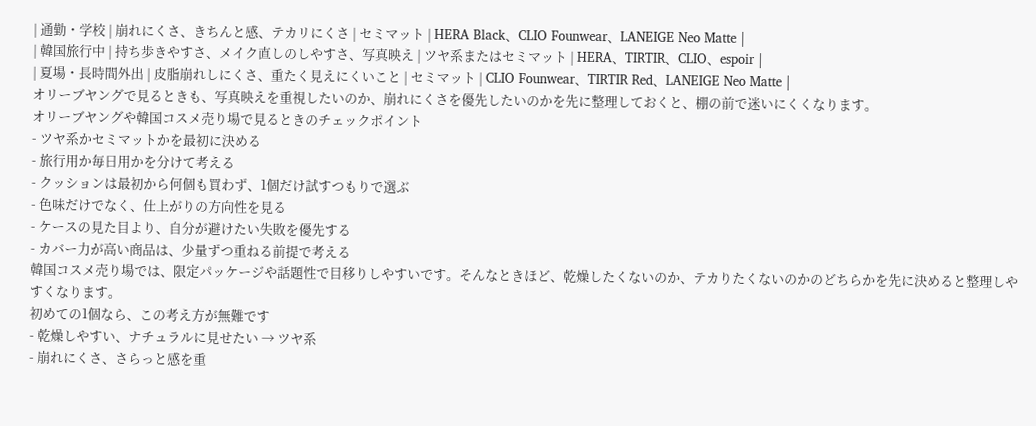| 通勤・学校 | 崩れにくさ、きちんと感、テカリにくさ | セミマット | HERA Black、CLIO Founwear、LANEIGE Neo Matte |
| 韓国旅行中 | 持ち歩きやすさ、メイク直しのしやすさ、写真映え | ツヤ系またはセミマット | HERA、TIRTIR、CLIO、espoir |
| 夏場・長時間外出 | 皮脂崩れしにくさ、重たく見えにくいこと | セミマット | CLIO Founwear、TIRTIR Red、LANEIGE Neo Matte |
オリーブヤングで見るときも、写真映えを重視したいのか、崩れにくさを優先したいのかを先に整理しておくと、棚の前で迷いにくくなります。
オリーブヤングや韓国コスメ売り場で見るときのチェックポイント
- ツヤ系かセミマットかを最初に決める
- 旅行用か毎日用かを分けて考える
- クッションは最初から何個も買わず、1個だけ試すつもりで選ぶ
- 色味だけでなく、仕上がりの方向性を見る
- ケースの見た目より、自分が避けたい失敗を優先する
- カバー力が高い商品は、少量ずつ重ねる前提で考える
韓国コスメ売り場では、限定パッケージや話題性で目移りしやすいです。そんなときほど、乾燥したくないのか、テカりたくないのかのどちらかを先に決めると整理しやすくなります。
初めての1個なら、この考え方が無難です
- 乾燥しやすい、ナチュラルに見せたい → ツヤ系
- 崩れにくさ、さらっと感を重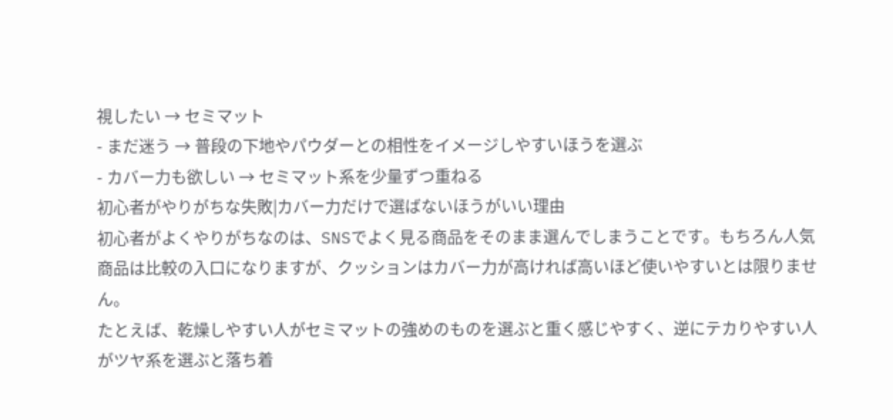視したい → セミマット
- まだ迷う → 普段の下地やパウダーとの相性をイメージしやすいほうを選ぶ
- カバー力も欲しい → セミマット系を少量ずつ重ねる
初心者がやりがちな失敗|カバー力だけで選ばないほうがいい理由
初心者がよくやりがちなのは、SNSでよく見る商品をそのまま選んでしまうことです。もちろん人気商品は比較の入口になりますが、クッションはカバー力が高ければ高いほど使いやすいとは限りません。
たとえば、乾燥しやすい人がセミマットの強めのものを選ぶと重く感じやすく、逆にテカりやすい人がツヤ系を選ぶと落ち着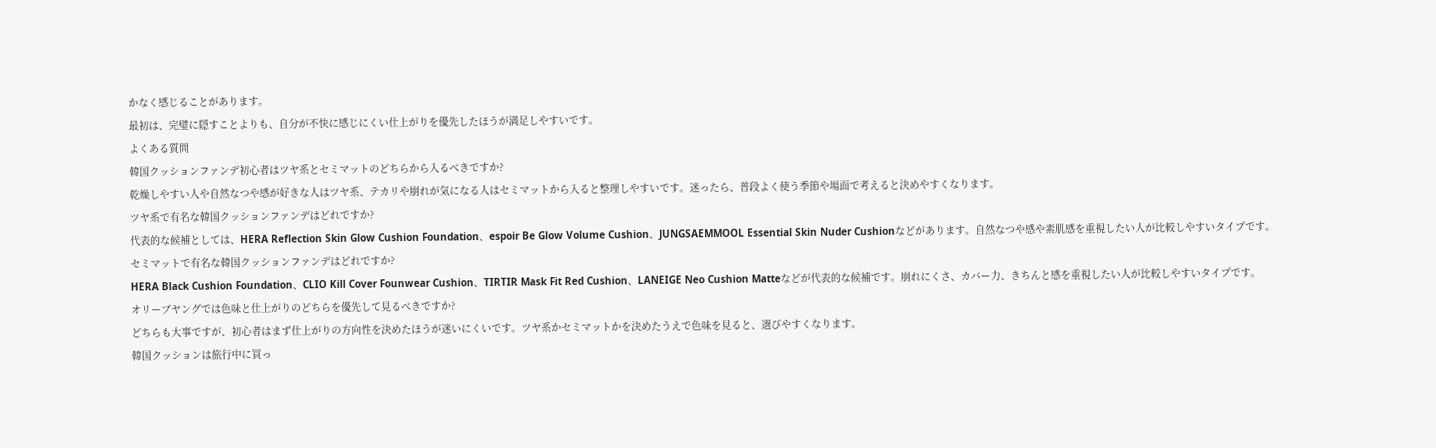かなく感じることがあります。
最初は、完璧に隠すことよりも、自分が不快に感じにくい仕上がりを優先したほうが満足しやすいです。
よくある質問
韓国クッションファンデ初心者はツヤ系とセミマットのどちらから入るべきですか?
乾燥しやすい人や自然なつや感が好きな人はツヤ系、テカリや崩れが気になる人はセミマットから入ると整理しやすいです。迷ったら、普段よく使う季節や場面で考えると決めやすくなります。
ツヤ系で有名な韓国クッションファンデはどれですか?
代表的な候補としては、HERA Reflection Skin Glow Cushion Foundation、espoir Be Glow Volume Cushion、JUNGSAEMMOOL Essential Skin Nuder Cushionなどがあります。自然なつや感や素肌感を重視したい人が比較しやすいタイプです。
セミマットで有名な韓国クッションファンデはどれですか?
HERA Black Cushion Foundation、CLIO Kill Cover Founwear Cushion、TIRTIR Mask Fit Red Cushion、LANEIGE Neo Cushion Matteなどが代表的な候補です。崩れにくさ、カバー力、きちんと感を重視したい人が比較しやすいタイプです。
オリーブヤングでは色味と仕上がりのどちらを優先して見るべきですか?
どちらも大事ですが、初心者はまず仕上がりの方向性を決めたほうが迷いにくいです。ツヤ系かセミマットかを決めたうえで色味を見ると、選びやすくなります。
韓国クッションは旅行中に買っ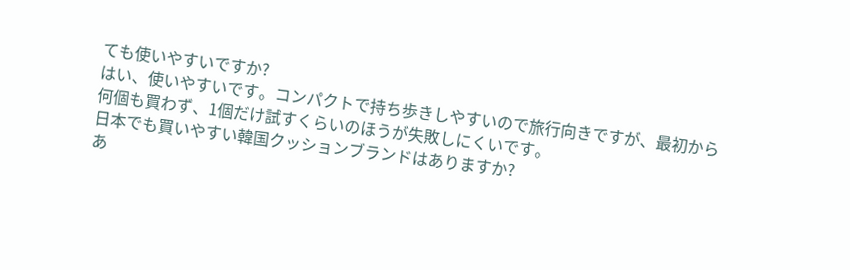ても使いやすいですか?
はい、使いやすいです。コンパクトで持ち歩きしやすいので旅行向きですが、最初から何個も買わず、1個だけ試すくらいのほうが失敗しにくいです。
日本でも買いやすい韓国クッションブランドはありますか?
あ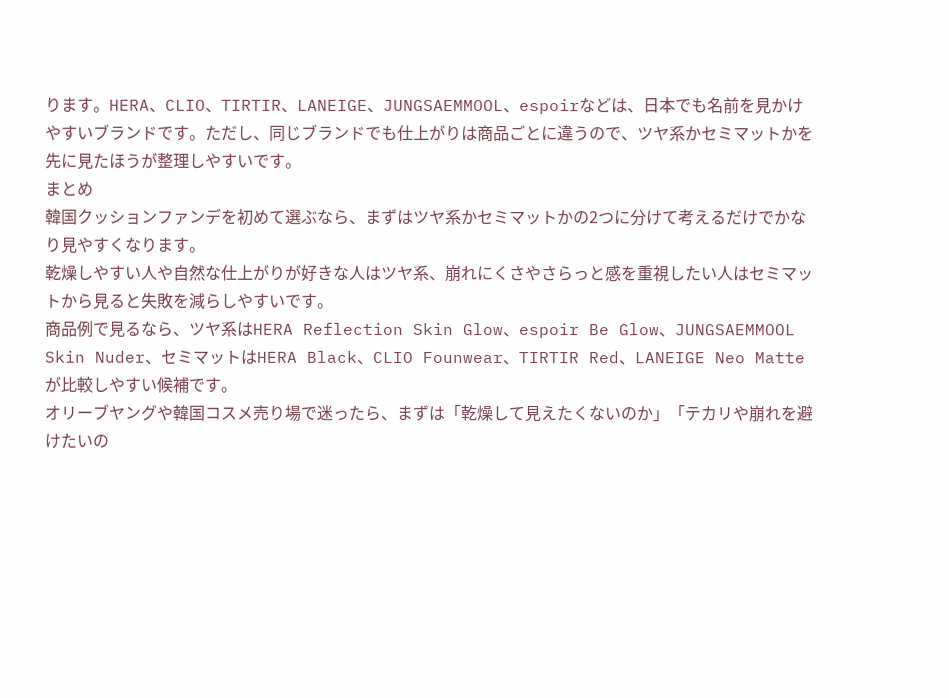ります。HERA、CLIO、TIRTIR、LANEIGE、JUNGSAEMMOOL、espoirなどは、日本でも名前を見かけやすいブランドです。ただし、同じブランドでも仕上がりは商品ごとに違うので、ツヤ系かセミマットかを先に見たほうが整理しやすいです。
まとめ
韓国クッションファンデを初めて選ぶなら、まずはツヤ系かセミマットかの2つに分けて考えるだけでかなり見やすくなります。
乾燥しやすい人や自然な仕上がりが好きな人はツヤ系、崩れにくさやさらっと感を重視したい人はセミマットから見ると失敗を減らしやすいです。
商品例で見るなら、ツヤ系はHERA Reflection Skin Glow、espoir Be Glow、JUNGSAEMMOOL Skin Nuder、セミマットはHERA Black、CLIO Founwear、TIRTIR Red、LANEIGE Neo Matteが比較しやすい候補です。
オリーブヤングや韓国コスメ売り場で迷ったら、まずは「乾燥して見えたくないのか」「テカリや崩れを避けたいの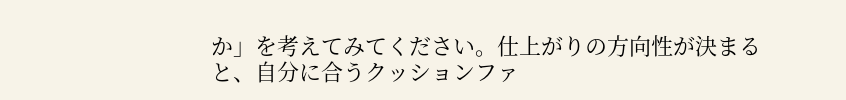か」を考えてみてください。仕上がりの方向性が決まると、自分に合うクッションファ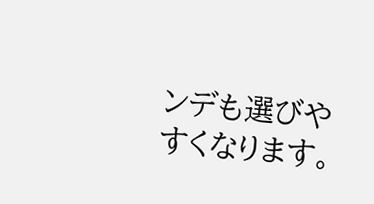ンデも選びやすくなります。